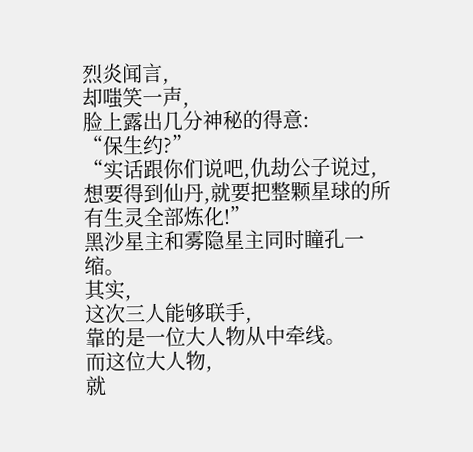烈炎闻言,
却嗤笑一声,
脸上露出几分神秘的得意:
“保生约?”
“实话跟你们说吧,仇劫公子说过,想要得到仙丹,就要把整颗星球的所有生灵全部炼化!”
黑沙星主和雾隐星主同时瞳孔一缩。
其实,
这次三人能够联手,
靠的是一位大人物从中牵线。
而这位大人物,
就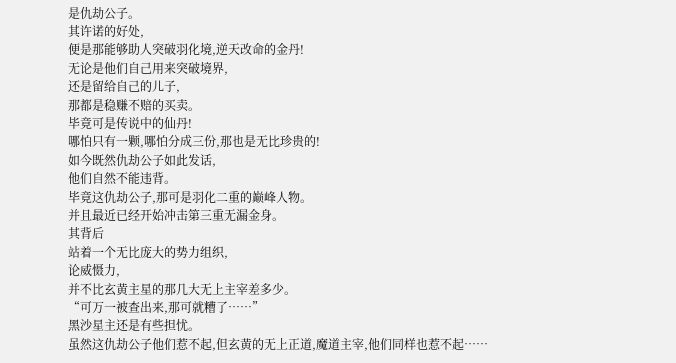是仇劫公子。
其许诺的好处,
便是那能够助人突破羽化境,逆天改命的金丹!
无论是他们自己用来突破境界,
还是留给自己的儿子,
那都是稳赚不赔的买卖。
毕竟可是传说中的仙丹!
哪怕只有一颗,哪怕分成三份,那也是无比珍贵的!
如今既然仇劫公子如此发话,
他们自然不能违背。
毕竟这仇劫公子,那可是羽化二重的巅峰人物。
并且最近已经开始冲击第三重无漏金身。
其背后
站着一个无比庞大的势力组织,
论威慑力,
并不比玄黄主星的那几大无上主宰差多少。
“可万一被查出来,那可就糟了……”
黑沙星主还是有些担忧。
虽然这仇劫公子他们惹不起,但玄黄的无上正道,魔道主宰,他们同样也惹不起……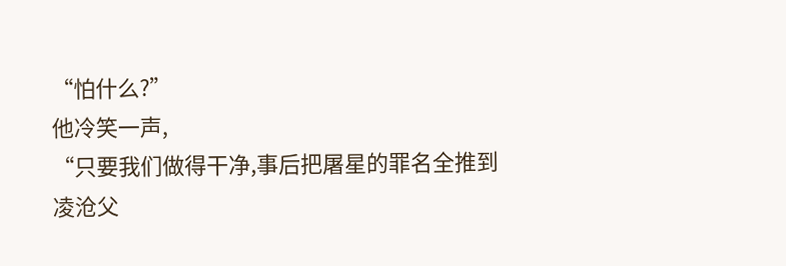“怕什么?”
他冷笑一声,
“只要我们做得干净,事后把屠星的罪名全推到凌沧父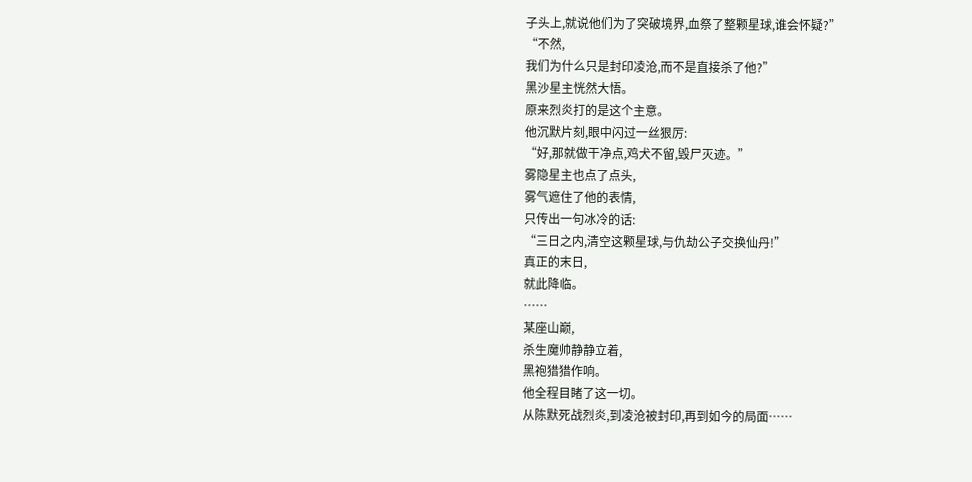子头上,就说他们为了突破境界,血祭了整颗星球,谁会怀疑?”
“不然,
我们为什么只是封印凌沧,而不是直接杀了他?”
黑沙星主恍然大悟。
原来烈炎打的是这个主意。
他沉默片刻,眼中闪过一丝狠厉:
“好,那就做干净点,鸡犬不留,毁尸灭迹。”
雾隐星主也点了点头,
雾气遮住了他的表情,
只传出一句冰冷的话:
“三日之内,清空这颗星球,与仇劫公子交换仙丹!”
真正的末日,
就此降临。
……
某座山巅,
杀生魔帅静静立着,
黑袍猎猎作响。
他全程目睹了这一切。
从陈默死战烈炎,到凌沧被封印,再到如今的局面……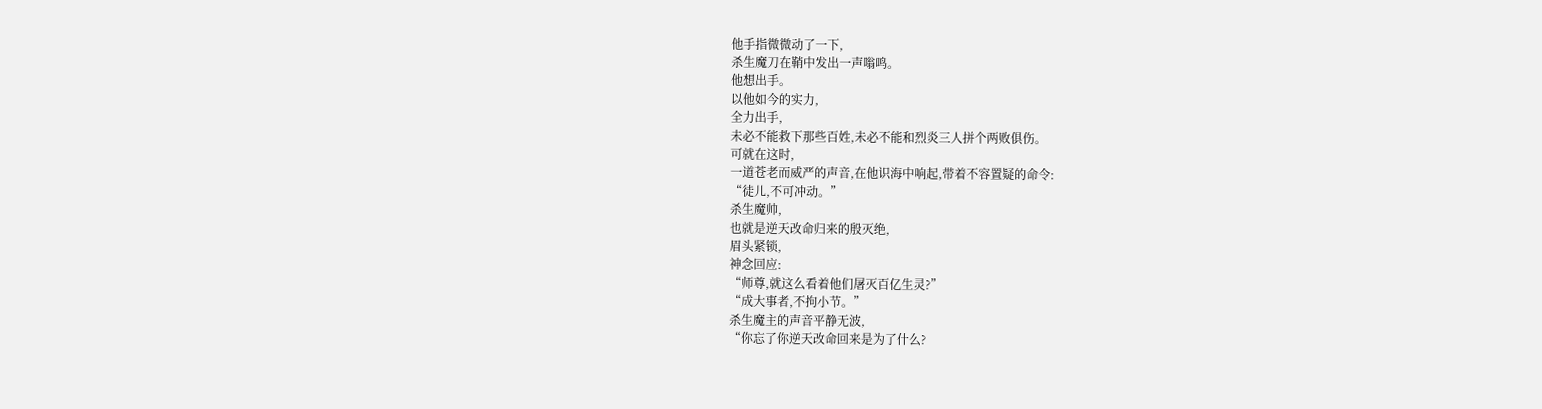他手指微微动了一下,
杀生魔刀在鞘中发出一声嗡鸣。
他想出手。
以他如今的实力,
全力出手,
未必不能救下那些百姓,未必不能和烈炎三人拼个两败俱伤。
可就在这时,
一道苍老而威严的声音,在他识海中响起,带着不容置疑的命令:
“徒儿,不可冲动。”
杀生魔帅,
也就是逆天改命归来的殷灭绝,
眉头紧锁,
神念回应:
“师尊,就这么看着他们屠灭百亿生灵?”
“成大事者,不拘小节。”
杀生魔主的声音平静无波,
“你忘了你逆天改命回来是为了什么?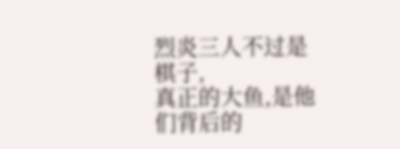烈炎三人不过是棋子,
真正的大鱼,是他们背后的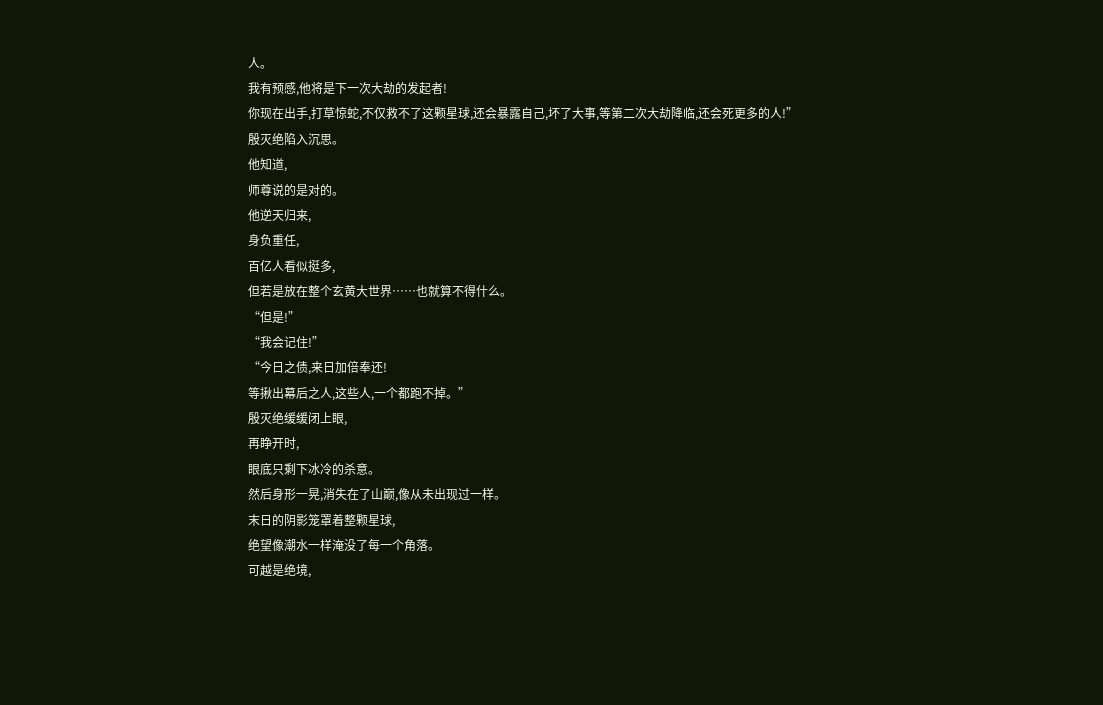人。
我有预感,他将是下一次大劫的发起者!
你现在出手,打草惊蛇,不仅救不了这颗星球,还会暴露自己,坏了大事,等第二次大劫降临,还会死更多的人!”
殷灭绝陷入沉思。
他知道,
师尊说的是对的。
他逆天归来,
身负重任,
百亿人看似挺多,
但若是放在整个玄黄大世界……也就算不得什么。
“但是!”
“我会记住!”
“今日之债,来日加倍奉还!
等揪出幕后之人,这些人,一个都跑不掉。”
殷灭绝缓缓闭上眼,
再睁开时,
眼底只剩下冰冷的杀意。
然后身形一晃,消失在了山巅,像从未出现过一样。
末日的阴影笼罩着整颗星球,
绝望像潮水一样淹没了每一个角落。
可越是绝境,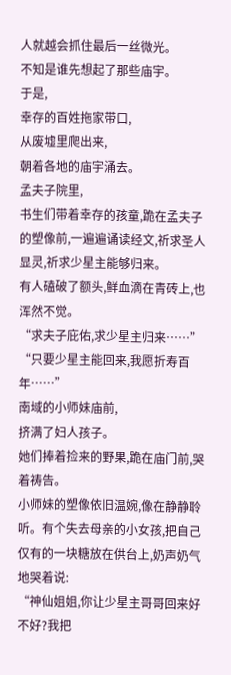人就越会抓住最后一丝微光。
不知是谁先想起了那些庙宇。
于是,
幸存的百姓拖家带口,
从废墟里爬出来,
朝着各地的庙宇涌去。
孟夫子院里,
书生们带着幸存的孩童,跪在孟夫子的塑像前,一遍遍诵读经文,祈求圣人显灵,祈求少星主能够归来。
有人磕破了额头,鲜血滴在青砖上,也浑然不觉。
“求夫子庇佑,求少星主归来……”
“只要少星主能回来,我愿折寿百年……”
南域的小师妹庙前,
挤满了妇人孩子。
她们捧着捡来的野果,跪在庙门前,哭着祷告。
小师妹的塑像依旧温婉,像在静静聆听。有个失去母亲的小女孩,把自己仅有的一块糖放在供台上,奶声奶气地哭着说:
“神仙姐姐,你让少星主哥哥回来好不好?我把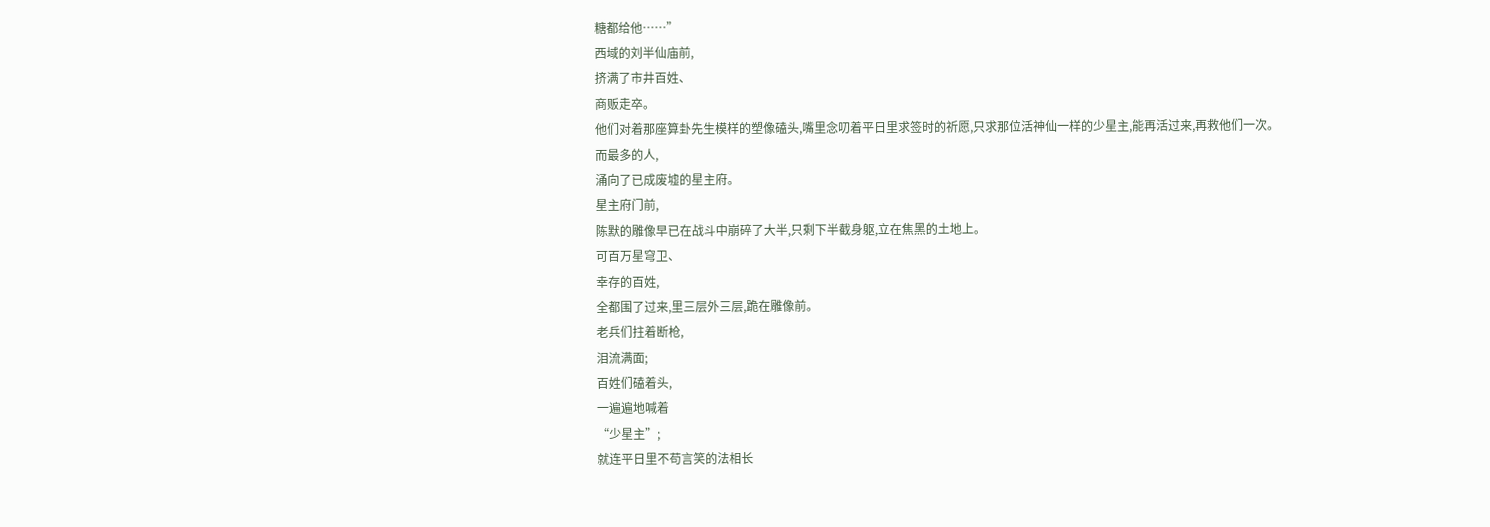糖都给他……”
西域的刘半仙庙前,
挤满了市井百姓、
商贩走卒。
他们对着那座算卦先生模样的塑像磕头,嘴里念叨着平日里求签时的祈愿,只求那位活神仙一样的少星主,能再活过来,再救他们一次。
而最多的人,
涌向了已成废墟的星主府。
星主府门前,
陈默的雕像早已在战斗中崩碎了大半,只剩下半截身躯,立在焦黑的土地上。
可百万星穹卫、
幸存的百姓,
全都围了过来,里三层外三层,跪在雕像前。
老兵们拄着断枪,
泪流满面;
百姓们磕着头,
一遍遍地喊着
“少星主”;
就连平日里不苟言笑的法相长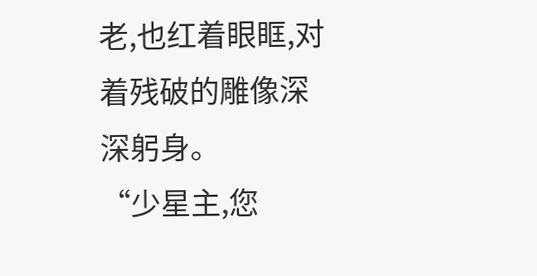老,也红着眼眶,对着残破的雕像深深躬身。
“少星主,您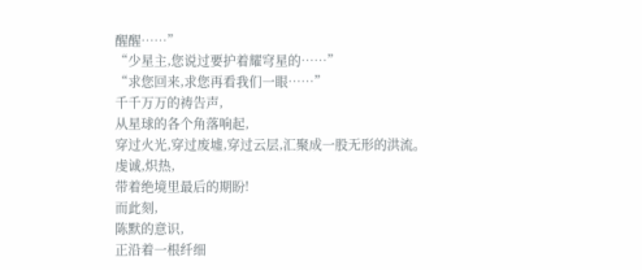醒醒……”
“少星主,您说过要护着耀穹星的……”
“求您回来,求您再看我们一眼……”
千千万万的祷告声,
从星球的各个角落响起,
穿过火光,穿过废墟,穿过云层,汇聚成一股无形的洪流。
虔诚,炽热,
带着绝境里最后的期盼!
而此刻,
陈默的意识,
正沿着一根纤细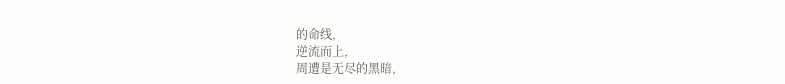的命线,
逆流而上,
周遭是无尽的黑暗,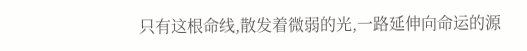只有这根命线,散发着微弱的光,一路延伸向命运的源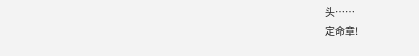头……
定命章!